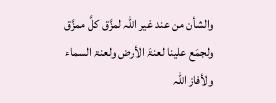والشأن من عند غیر اللّہ لمزَّق کلَّ ممزَّق ولجمَع علینا لعنۃَ الأرض ولعنۃ السماء ولأفاز اللّہ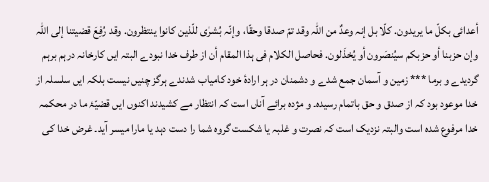أعدائی بکلّ ما یریدون. کلّا بل إنہ وعدٌ من اللّہ وقد تمّ صدقا وحقّا، وإنّہ بُشرٰی للّذین کانوا ینتظرون. وقد رُفِعَ قضیتنا إلی اللّہ وإن حزبنا أو حزبکم سیُنصَرون أو یُخذَلون. فحاصل الکلام فی ہذا المقام أن از طرف خدا نبودے البتہ ایں کارخانہ درہم برہم گردیدے و برما *** زمین و آسمان جمع شدے و دشمنان در ہر ارادۂ خود کامیاب شدندے ہرگز چنیں نیست بلکہ ایں سلسلہ از خدا موعود بود کہ از صدق و حق باتمام رسیدہ۔ و مژدہ برائے آناں است کہ انتظار مے کشیدند اکنوں ایں قضیّۂ ما در محکمہ خدا مرفوع شدہ است والبتہ نزدیک است کہ نصرت و غلبہ یا شکست گروہ شما را دست دہد یا مارا میسر آید۔ غرض خدا کی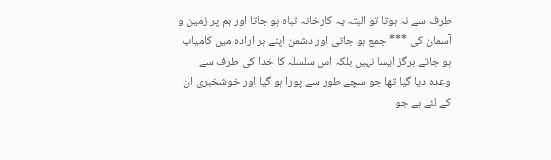طرف سے نہ ہوتا تو البتہ یہ کارخانہ تباہ ہو جاتا اور ہم پر زمین و آسمان کی *** جمع ہو جاتی اور دشمن اپنے ہر ارادہ میں کامیاب ہو جاتے ہرگز ایسا نہیں بلکہ اس سلسلہ کا خدا کی طرف سے وعدہ دیا گیا تھا جو سچے طور سے پورا ہو گیا اور خوشخبری ان کے لئے ہے جو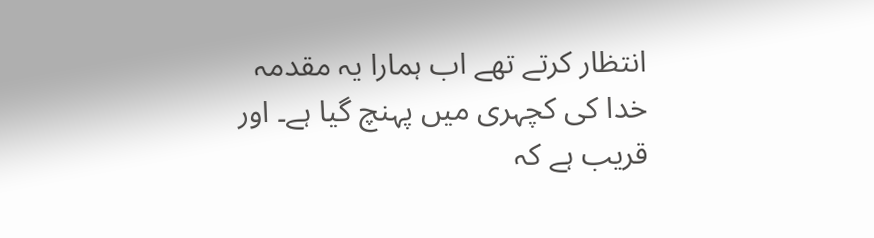انتظار کرتے تھے اب ہمارا یہ مقدمہ خدا کی کچہری میں پہنچ گیا ہے۔ اور قریب ہے کہ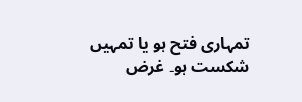تمہاری فتح ہو یا تمہیں شکست ہو۔ غرض